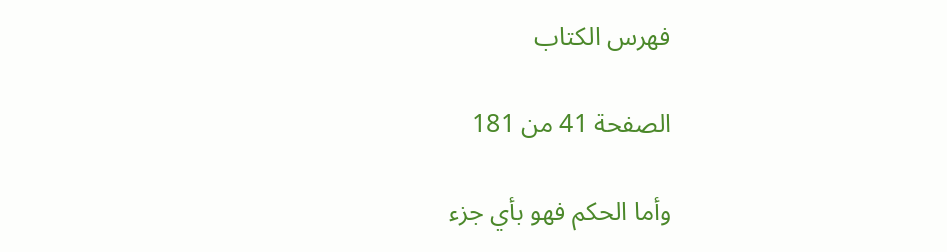فهرس الكتاب

الصفحة 41 من 181

وأما الحكم فهو بأي جزء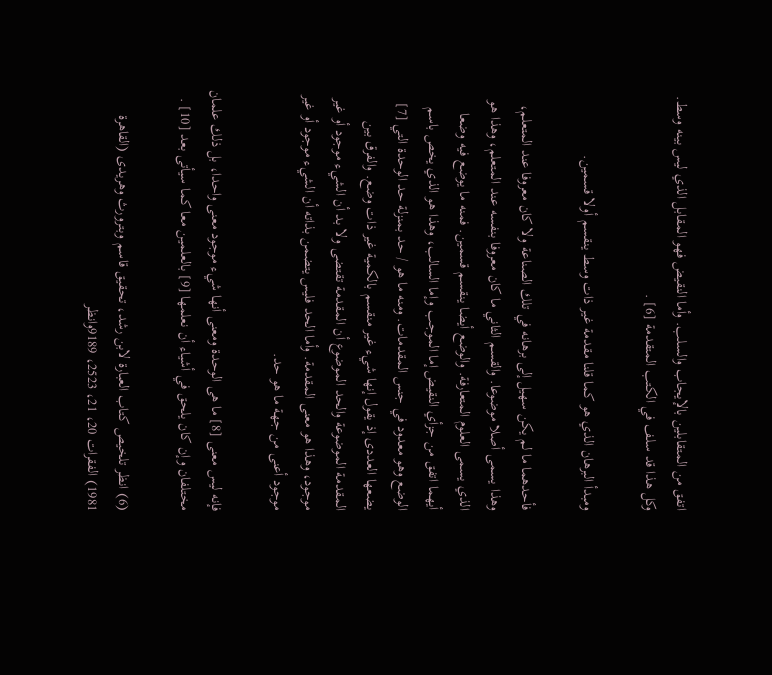اتفق من المتقابلين بالإيجاب والسلب. وأما النقيض فهو المقابل الذي ليس بينه وسط. وكل هذا قد سلف في الكتب المتقدمة [6] .

ومبدأ البرهان الذي هو كما قلنا مقدمة غير ذات وسط ينقسم أولا قسمين.

فأحدهما ما لم يكن سهيل إلى برهانه في تلك الصناعة ولا كان معروفا عند المتعلم، وهذا يسمى أصلا موضوعا. والقسم الثاني ما كان معروفا بنفسه عند المتعلم، وهذا هو الذي يسمى العلوم المتعارفة. والوضع أيضا ينقسم قسمين. فمنه ما يوضع فيه وضعا أيهما اتفق من جزأي النقيض إما الموجب وإما السالب، وهذا هو الذي يخص باسم الوضع وهو معدود في جنس المقدمات. ومنه ما هو / حد بمنزلة حد الوحدة التي [7] يضعها العددى إذ يقول إنها شيء غير منقسم بالكمية غير ذات وضع. والفرق بين المقدمة الموضوعة والحد الموضوع أن المقدمة تقتضى ولا بد أن الشيء موجود أو غير موجود، وهذا هو معنى المقدمة. وأما الحد فليس يتضمن بذاته أن الشيء موجود أو غير موجود أعنى من جهة ما هو حد.

فإنه ليس معنى [8] ما هى الوحدة ومعنى أنها شيء موجود معنى واحدا، بل ذلك علمان مختلفان وإن كان يلحق في أشياء أن نعلمها [9] بالعلمين معا كما سيأتى بعد [10] .

(6) انظر تلخيص كتاب العبارة لابن رشد، تحقيق قاسم وبترورث وهريدى (القاهرة 1981) الفقرات 20، 21، 2523، 9189وانظر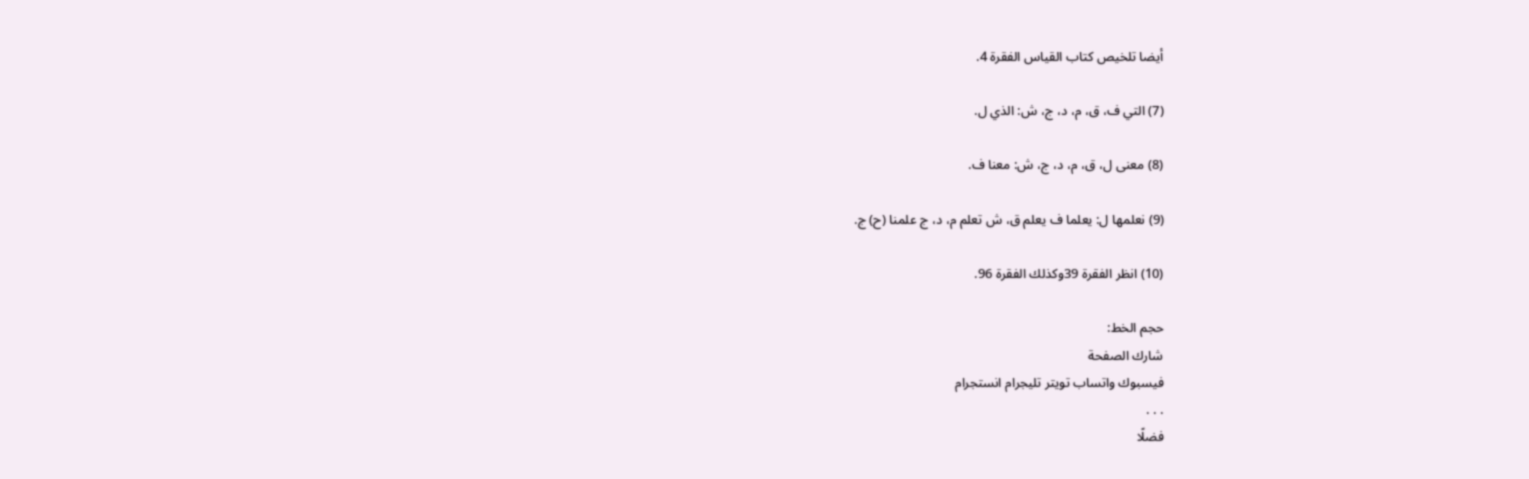أيضا تلخيص كتاب القياس الفقرة 4.

(7) التي ف، ق، م، د، ج، ش: الذي ل.

(8) معنى ل، ق، م، د، ج، ش: معنا ف.

(9) نعلمها ل: يعلما ف يعلم ق، ش تعلم م، د، ج علمنا (ح) ج.

(10) انظر الفقرة 39وكذلك الفقرة 96.

حجم الخط:
شارك الصفحة
فيسبوك واتساب تويتر تليجرام انستجرام
. . .
فضلًا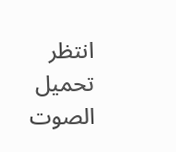انتظر تحميل الصوت